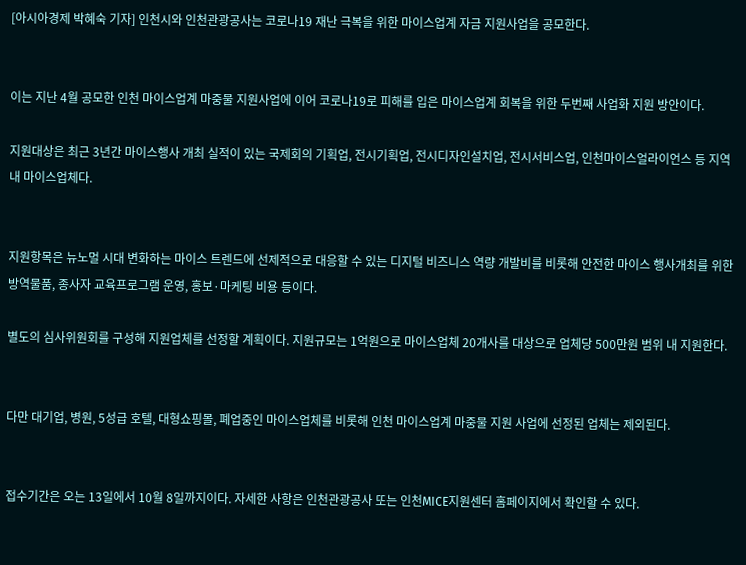[아시아경제 박혜숙 기자] 인천시와 인천관광공사는 코로나19 재난 극복을 위한 마이스업계 자금 지원사업을 공모한다.


이는 지난 4월 공모한 인천 마이스업계 마중물 지원사업에 이어 코로나19로 피해를 입은 마이스업계 회복을 위한 두번째 사업화 지원 방안이다.

지원대상은 최근 3년간 마이스행사 개최 실적이 있는 국제회의 기획업, 전시기획업, 전시디자인설치업, 전시서비스업, 인천마이스얼라이언스 등 지역내 마이스업체다.


지원항목은 뉴노멀 시대 변화하는 마이스 트렌드에 선제적으로 대응할 수 있는 디지털 비즈니스 역량 개발비를 비롯해 안전한 마이스 행사개최를 위한 방역물품, 종사자 교육프로그램 운영, 홍보·마케팅 비용 등이다.

별도의 심사위원회를 구성해 지원업체를 선정할 계획이다. 지원규모는 1억원으로 마이스업체 20개사를 대상으로 업체당 500만원 범위 내 지원한다.


다만 대기업, 병원, 5성급 호텔, 대형쇼핑몰, 폐업중인 마이스업체를 비롯해 인천 마이스업계 마중물 지원 사업에 선정된 업체는 제외된다.


접수기간은 오는 13일에서 10월 8일까지이다. 자세한 사항은 인천관광공사 또는 인천MICE지원센터 홈페이지에서 확인할 수 있다.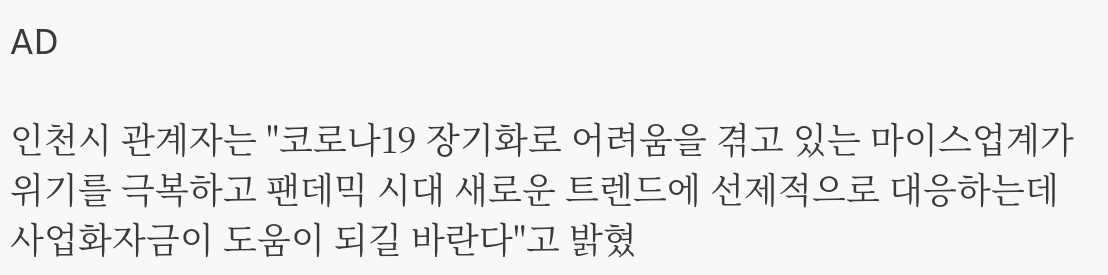AD

인천시 관계자는 "코로나19 장기화로 어려움을 겪고 있는 마이스업계가 위기를 극복하고 팬데믹 시대 새로운 트렌드에 선제적으로 대응하는데 사업화자금이 도움이 되길 바란다"고 밝혔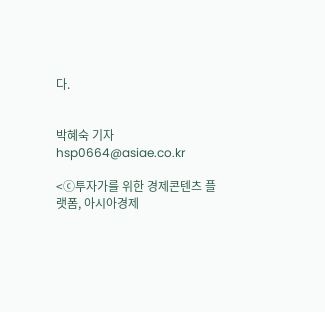다.


박혜숙 기자 hsp0664@asiae.co.kr

<ⓒ투자가를 위한 경제콘텐츠 플랫폼, 아시아경제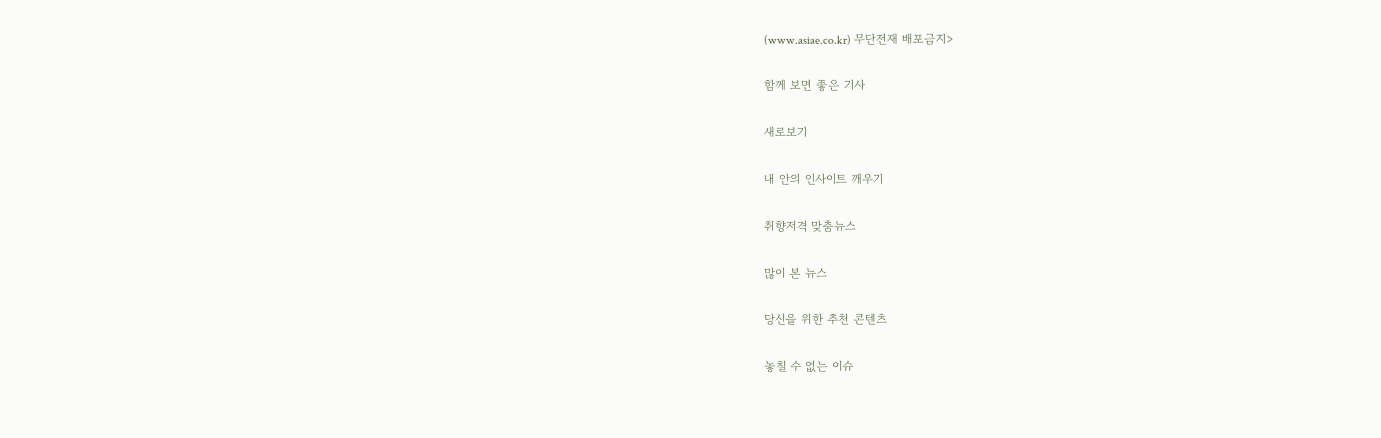(www.asiae.co.kr) 무단전재 배포금지>

함께 보면 좋은 기사

새로보기

내 안의 인사이트 깨우기

취향저격 맞춤뉴스

많이 본 뉴스

당신을 위한 추천 콘텐츠

놓칠 수 없는 이슈